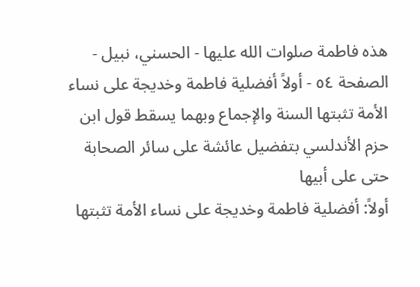هذه فاطمة صلوات الله عليها - الحسني، نبيل - الصفحة ٥٤ - أولاً أفضلية فاطمة وخديجة على نساء الأمة تثبتها السنة والإجماع وبهما يسقط قول ابن حزم الأندلسي بتفضيل عائشة على سائر الصحابة حتى على أبيها
أولاً: أفضلية فاطمة وخديجة على نساء الأمة تثبتها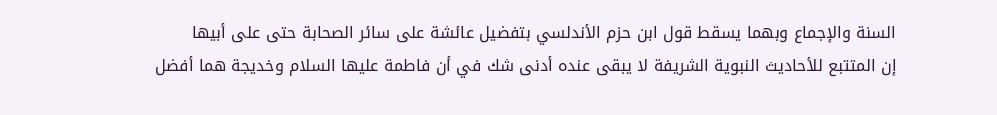السنة والإجماع وبهما يسقط قول ابن حزم الأندلسي بتفضيل عائشة على سائر الصحابة حتى على أبيها
إن المتتبع للأحاديث النبوية الشريفة لا يبقى عنده أدنى شك في أن فاطمة عليها السلام وخديجة هما أفضل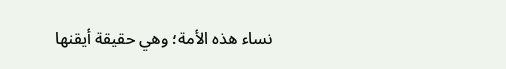نساء هذه الأمة؛ وهي حقيقة أيقنها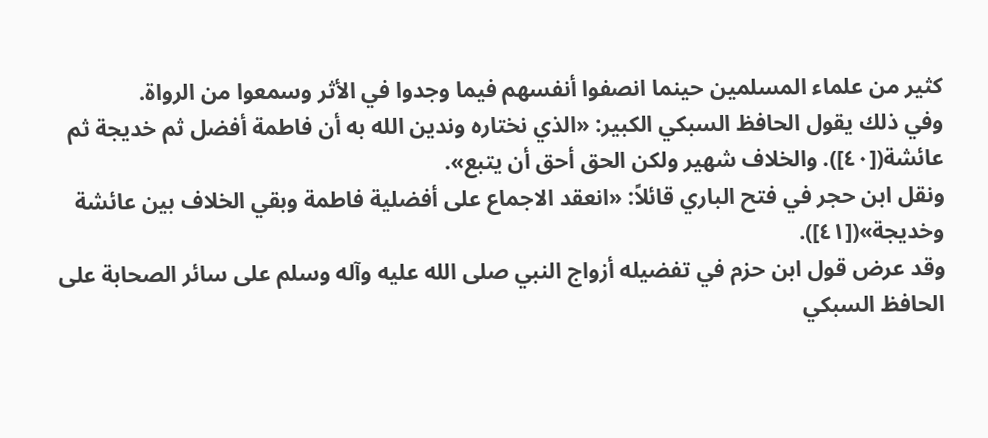كثير من علماء المسلمين حينما انصفوا أنفسهم فيما وجدوا في الأثر وسمعوا من الرواة.
وفي ذلك يقول الحافظ السبكي الكبير: «الذي نختاره وندين الله به أن فاطمة أفضل ثم خديجة ثم عائشة([٤٠]). والخلاف شهير ولكن الحق أحق أن يتبع».
ونقل ابن حجر في فتح الباري قائلاً: «انعقد الاجماع على أفضلية فاطمة وبقي الخلاف بين عائشة وخديجة»([٤١]).
وقد عرض قول ابن حزم في تفضيله أزواج النبي صلى الله عليه وآله وسلم على سائر الصحابة على الحافظ السبكي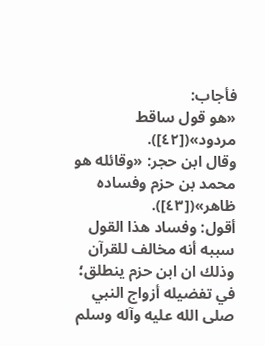فأجاب:
«هو قول ساقط مردود»([٤٢]).
وقال ابن حجر: «وقائله هو محمد بن حزم وفساده ظاهر»([٤٣]).
أقول: وفساد هذا القول سببه أنه مخالف للقرآن وذلك ان ابن حزم ينطلق؛ في تفضيله أزواج النبي صلى الله عليه وآله وسلم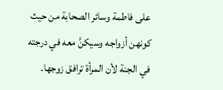على فاطمة وسائر الصحابة من حيث كونهن أزواجه وسيكنَّ معه في درجته في الجنة لأن المرأة ترافق زوجها.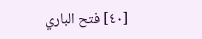[٤٠] فتح الباري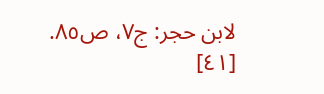لابن حجر: ج٧، ص٨٥.
[٤١]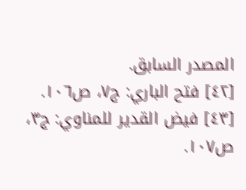المصدر السابق.
[٤٢] فتح الباري: ج٧، ص١٠٦.
[٤٣] فيض القدير للمناوي: ج٣، ص١٠٧.